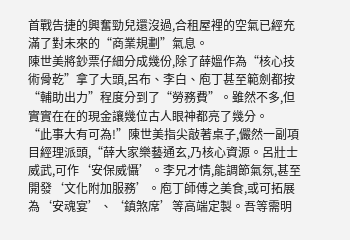首戰告捷的興奮勁兒還沒過,合租屋裡的空氣已經充滿了對未來的“商業規劃”氣息。
陳世美將鈔票仔細分成幾份,除了薛媼作為“核心技術骨乾”拿了大頭,呂布、李白、庖丁甚至範劍都按“輔助出力”程度分到了“勞務費”。雖然不多,但實實在在的現金讓幾位古人眼神都亮了幾分。
“此事大有可為!”陳世美指尖敲著桌子,儼然一副項目經理派頭,“薛大家樂藝通玄,乃核心資源。呂壯士威武,可作‘安保威懾’。李兄才情,能調節氣氛,甚至開發‘文化附加服務’。庖丁師傅之美食,或可拓展為‘安魂宴’、‘鎮煞席’等高端定製。吾等需明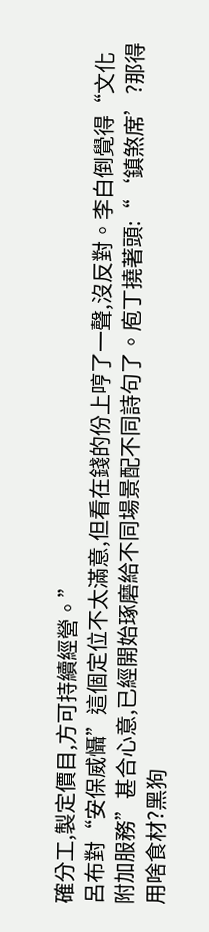確分工,製定價目,方可持續經營。”
呂布對“安保威懾”這個定位不太滿意,但看在錢的份上哼了一聲,沒反對。李白倒覺得“文化附加服務”甚合心意,已經開始琢磨給不同場景配不同詩句了。庖丁撓著頭:“‘鎮煞席’?那得用啥食材?黑狗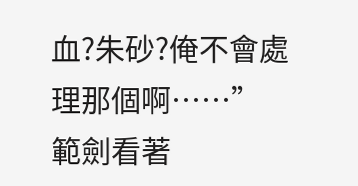血?朱砂?俺不會處理那個啊……”
範劍看著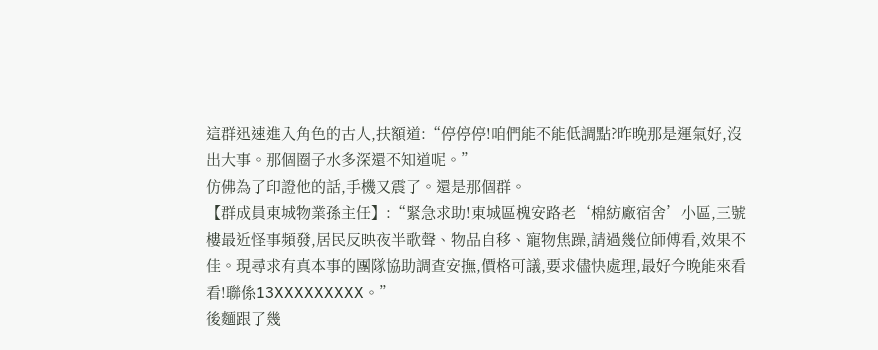這群迅速進入角色的古人,扶額道:“停停停!咱們能不能低調點?昨晚那是運氣好,沒出大事。那個圈子水多深還不知道呢。”
仿佛為了印證他的話,手機又震了。還是那個群。
【群成員東城物業孫主任】:“緊急求助!東城區槐安路老‘棉紡廠宿舍’小區,三號樓最近怪事頻發,居民反映夜半歌聲、物品自移、寵物焦躁,請過幾位師傅看,效果不佳。現尋求有真本事的團隊協助調查安撫,價格可議,要求儘快處理,最好今晚能來看看!聯係13XXXXXXXXX。”
後麵跟了幾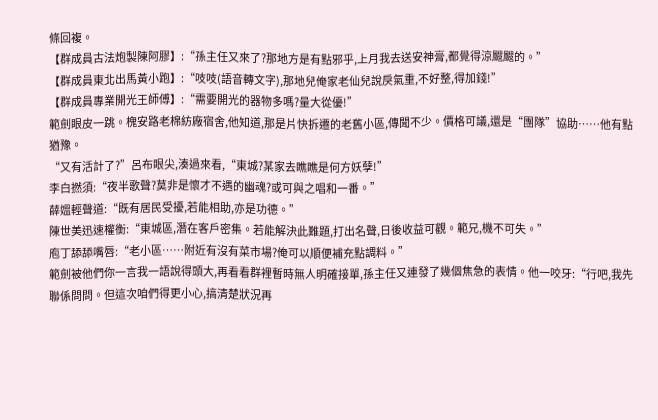條回複。
【群成員古法炮製陳阿膠】:“孫主任又來了?那地方是有點邪乎,上月我去送安神膏,都覺得涼颼颼的。”
【群成員東北出馬黃小跑】:“吱吱(語音轉文字),那地兒俺家老仙兒說戾氣重,不好整,得加錢!”
【群成員專業開光王師傅】:“需要開光的器物多嗎?量大從優!”
範劍眼皮一跳。槐安路老棉紡廠宿舍,他知道,那是片快拆遷的老舊小區,傳聞不少。價格可議,還是“團隊”協助……他有點猶豫。
“又有活計了?”呂布眼尖,湊過來看,“東城?某家去瞧瞧是何方妖孽!”
李白撚須:“夜半歌聲?莫非是懷才不遇的幽魂?或可與之唱和一番。”
薛媼輕聲道:“既有居民受擾,若能相助,亦是功德。”
陳世美迅速權衡:“東城區,潛在客戶密集。若能解決此難題,打出名聲,日後收益可觀。範兄,機不可失。”
庖丁舔舔嘴唇:“老小區……附近有沒有菜市場?俺可以順便補充點調料。”
範劍被他們你一言我一語說得頭大,再看看群裡暫時無人明確接單,孫主任又連發了幾個焦急的表情。他一咬牙:“行吧,我先聯係問問。但這次咱們得更小心,搞清楚狀況再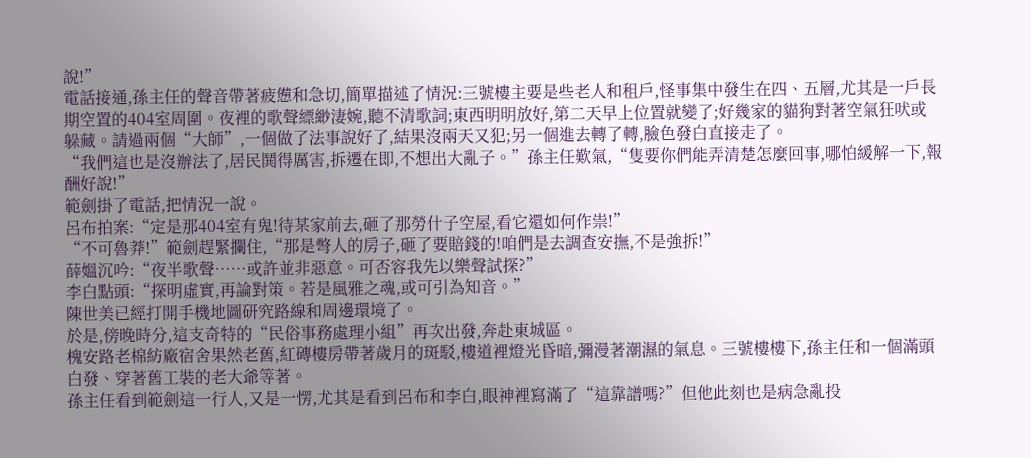說!”
電話接通,孫主任的聲音帶著疲憊和急切,簡單描述了情況:三號樓主要是些老人和租戶,怪事集中發生在四、五層,尤其是一戶長期空置的404室周圍。夜裡的歌聲縹緲淒婉,聽不清歌詞;東西明明放好,第二天早上位置就變了;好幾家的貓狗對著空氣狂吠或躲藏。請過兩個“大師”,一個做了法事說好了,結果沒兩天又犯;另一個進去轉了轉,臉色發白直接走了。
“我們這也是沒辦法了,居民鬨得厲害,拆遷在即,不想出大亂子。”孫主任歎氣,“隻要你們能弄清楚怎麼回事,哪怕緩解一下,報酬好說!”
範劍掛了電話,把情況一說。
呂布拍案:“定是那404室有鬼!待某家前去,砸了那勞什子空屋,看它還如何作祟!”
“不可魯莽!”範劍趕緊攔住,“那是彆人的房子,砸了要賠錢的!咱們是去調查安撫,不是強拆!”
薛媼沉吟:“夜半歌聲……或許並非惡意。可否容我先以樂聲試探?”
李白點頭:“探明虛實,再論對策。若是風雅之魂,或可引為知音。”
陳世美已經打開手機地圖研究路線和周邊環境了。
於是,傍晚時分,這支奇特的“民俗事務處理小組”再次出發,奔赴東城區。
槐安路老棉紡廠宿舍果然老舊,紅磚樓房帶著歲月的斑駁,樓道裡燈光昏暗,彌漫著潮濕的氣息。三號樓樓下,孫主任和一個滿頭白發、穿著舊工裝的老大爺等著。
孫主任看到範劍這一行人,又是一愣,尤其是看到呂布和李白,眼神裡寫滿了“這靠譜嗎?”但他此刻也是病急亂投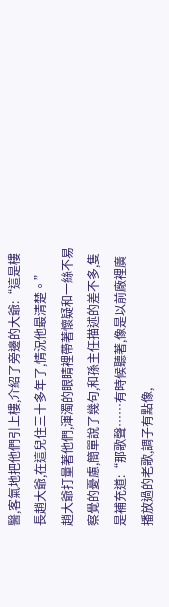醫,客氣地把他們引上樓,介紹了旁邊的大爺:“這是樓長趙大爺,在這兒住三十多年了,情況他最清楚。”
趙大爺打量著他們,渾濁的眼睛裡帶著懷疑和一絲不易察覺的憂慮,簡單說了幾句,和孫主任描述的差不多,隻是補充道:“那歌聲……有時候聽著,像是以前廠裡廣播放過的老歌,調子有點像,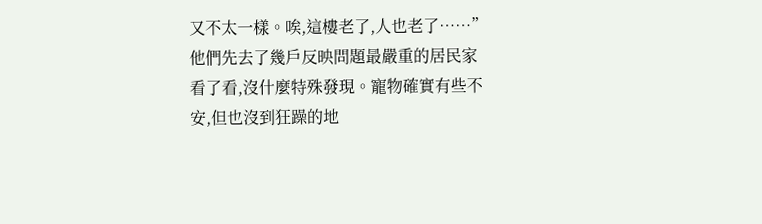又不太一樣。唉,這樓老了,人也老了……”
他們先去了幾戶反映問題最嚴重的居民家看了看,沒什麼特殊發現。寵物確實有些不安,但也沒到狂躁的地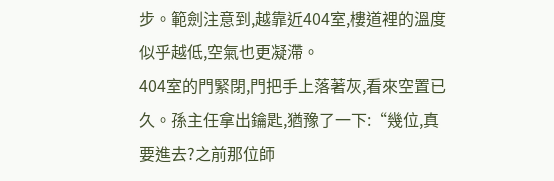步。範劍注意到,越靠近404室,樓道裡的溫度似乎越低,空氣也更凝滯。
404室的門緊閉,門把手上落著灰,看來空置已久。孫主任拿出鑰匙,猶豫了一下:“幾位,真要進去?之前那位師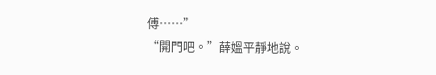傅……”
“開門吧。”薛媼平靜地說。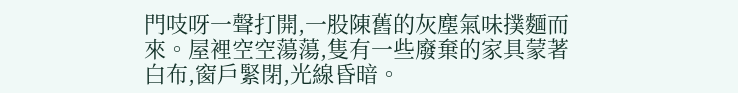門吱呀一聲打開,一股陳舊的灰塵氣味撲麵而來。屋裡空空蕩蕩,隻有一些廢棄的家具蒙著白布,窗戶緊閉,光線昏暗。